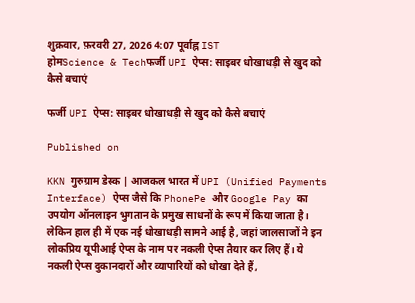शुक्रवार, फ़रवरी 27, 2026 4:07 पूर्वाह्न IST
होमScience & Techफर्जी UPI ऐप्स: साइबर धोखाधड़ी से खुद को कैसे बचाएं

फर्जी UPI ऐप्स: साइबर धोखाधड़ी से खुद को कैसे बचाएं

Published on

KKN गुरुग्राम डेस्क | आजकल भारत में UPI (Unified Payments Interface) ऐप्स जैसे कि PhonePe और Google Pay का उपयोग ऑनलाइन भुगतान के प्रमुख साधनों के रूप में किया जाता है। लेकिन हाल ही में एक नई धोखाधड़ी सामने आई है, जहां जालसाजों ने इन लोकप्रिय यूपीआई ऐप्स के नाम पर नकली ऐप्स तैयार कर लिए हैं। ये नकली ऐप्स दुकानदारों और व्यापारियों को धोखा देते हैं,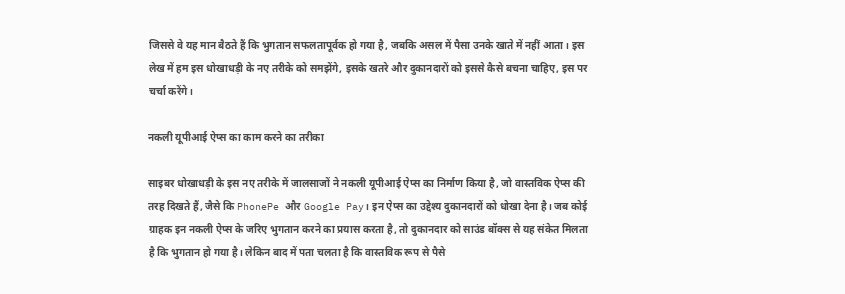जिससे वे यह मान बैठते हैं कि भुगतान सफलतापूर्वक हो गया है, जबकि असल में पैसा उनके खाते में नहीं आता। इस लेख में हम इस धोखाधड़ी के नए तरीके को समझेंगे, इसके खतरे और दुकानदारों को इससे कैसे बचना चाहिए, इस पर चर्चा करेंगे।

नकली यूपीआई ऐप्स का काम करने का तरीका

साइबर धोखाधड़ी के इस नए तरीके में जालसाजों ने नकली यूपीआई ऐप्स का निर्माण किया है, जो वास्तविक ऐप्स की तरह दिखते हैं, जैसे कि PhonePe और Google Pay। इन ऐप्स का उद्देश्य दुकानदारों को धोखा देना है। जब कोई ग्राहक इन नकली ऐप्स के जरिए भुगतान करने का प्रयास करता है, तो दुकानदार को साउंड बॉक्स से यह संकेत मिलता है कि भुगतान हो गया है। लेकिन बाद में पता चलता है कि वास्तविक रूप से पैसे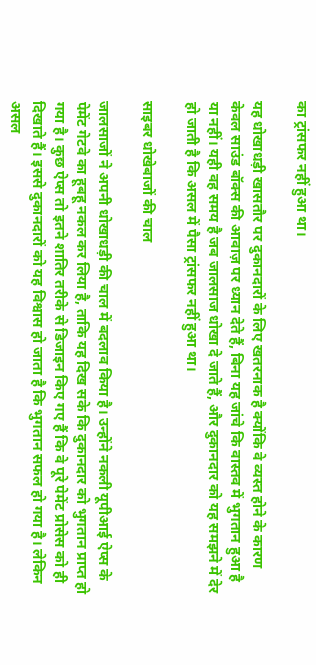का ट्रांसफर नहीं हुआ था।

यह धोखाधड़ी खासतौर पर दुकानदारों के लिए खतरनाक है क्योंकि वे व्यस्त होने के कारण केवल साउंड बॉक्स की आवाज़ पर ध्यान देते हैं, बिना यह जांचे कि वास्तव में भुगतान हुआ है या नहीं। यही वह समय है जब जालसाज धोखा दे जाते हैं, और दुकानदार को यह समझने में देर हो जाती है कि असल में पैसा ट्रांसफर नहीं हुआ था।

साइबर धोखेबाजों की चाल

जालसाजों ने अपनी धोखाधड़ी की चाल में बदलाव किया है। उन्होंने नकली यूपीआई ऐप्स के पेमेंट गेटवे का हूबहू नकल कर लिया है, ताकि यह दिख सके कि दुकानदार को भुगतान प्राप्त हो गया है। कुछ ऐप्स तो इतने शातिर तरीके से डिजाइन किए गए हैं कि वे पूरे पेमेंट प्रोसेस को ही दिखाते हैं। इससे दुकानदारों को यह विश्वास हो जाता है कि भुगतान सफल हो गया है। लेकिन असल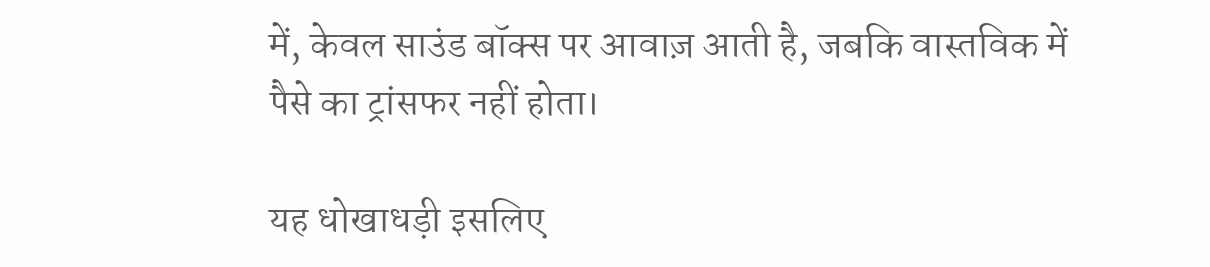में, केवल साउंड बॉक्स पर आवाज़ आती है, जबकि वास्तविक में पैसे का ट्रांसफर नहीं होता।

यह धोखाधड़ी इसलिए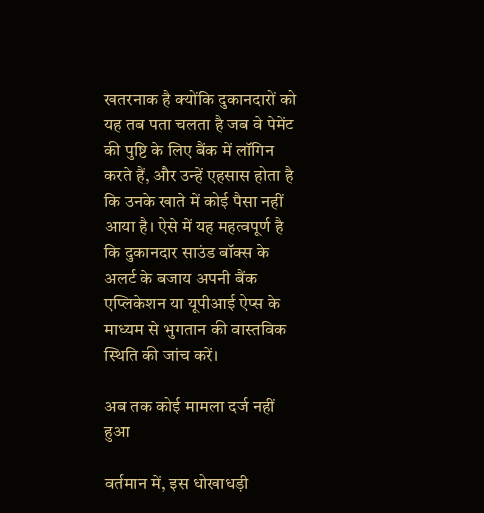खतरनाक है क्योंकि दुकानदारों को यह तब पता चलता है जब वे पेमेंट की पुष्टि के लिए बैंक में लॉगिन करते हैं, और उन्हें एहसास होता है कि उनके खाते में कोई पैसा नहीं आया है। ऐसे में यह महत्वपूर्ण है कि दुकानदार साउंड बॉक्स के अलर्ट के बजाय अपनी बैंक एप्लिकेशन या यूपीआई ऐप्स के माध्यम से भुगतान की वास्तविक स्थिति की जांच करें।

अब तक कोई मामला दर्ज नहीं हुआ

वर्तमान में, इस धोखाधड़ी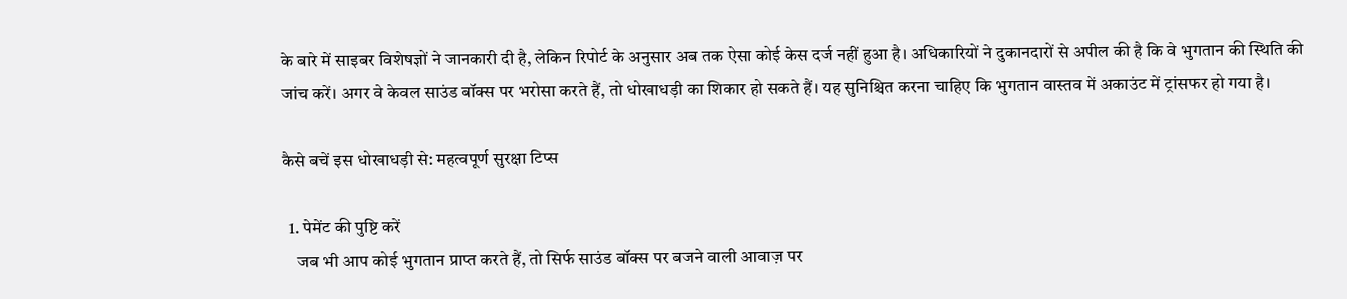के बारे में साइबर विशेषज्ञों ने जानकारी दी है, लेकिन रिपोर्ट के अनुसार अब तक ऐसा कोई केस दर्ज नहीं हुआ है। अधिकारियों ने दुकानदारों से अपील की है कि वे भुगतान की स्थिति की जांच करें। अगर वे केवल साउंड बॉक्स पर भरोसा करते हैं, तो धोखाधड़ी का शिकार हो सकते हैं। यह सुनिश्चित करना चाहिए कि भुगतान वास्तव में अकाउंट में ट्रांसफर हो गया है।

कैसे बचें इस धोखाधड़ी से: महत्वपूर्ण सुरक्षा टिप्स

  1. पेमेंट की पुष्टि करें
    जब भी आप कोई भुगतान प्राप्त करते हैं, तो सिर्फ साउंड बॉक्स पर बजने वाली आवाज़ पर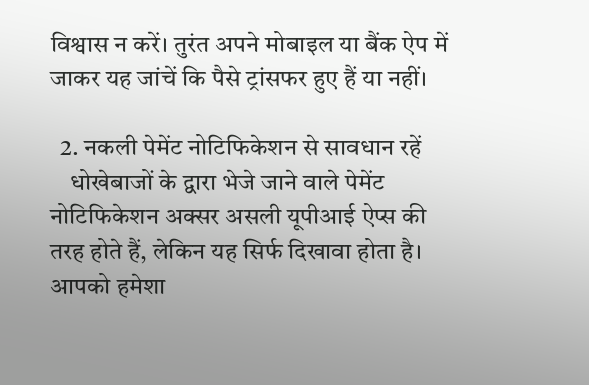विश्वास न करें। तुरंत अपने मोबाइल या बैंक ऐप में जाकर यह जांचें कि पैसे ट्रांसफर हुए हैं या नहीं।

  2. नकली पेमेंट नोटिफिकेशन से सावधान रहें
    धोखेबाजों के द्वारा भेजे जाने वाले पेमेंट नोटिफिकेशन अक्सर असली यूपीआई ऐप्स की तरह होते हैं, लेकिन यह सिर्फ दिखावा होता है। आपको हमेशा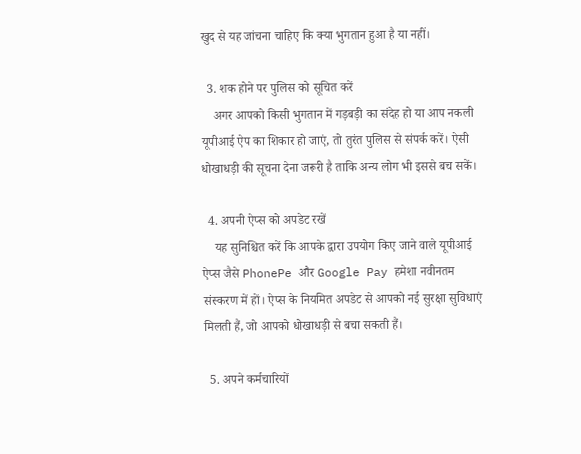खुद से यह जांचना चाहिए कि क्या भुगतान हुआ है या नहीं।

  3. शक होने पर पुलिस को सूचित करें
    अगर आपको किसी भुगतान में गड़बड़ी का संदेह हो या आप नकली यूपीआई ऐप का शिकार हो जाएं, तो तुरंत पुलिस से संपर्क करें। ऐसी धोखाधड़ी की सूचना देना जरूरी है ताकि अन्य लोग भी इससे बच सकें।

  4. अपनी ऐप्स को अपडेट रखें
    यह सुनिश्चित करें कि आपके द्वारा उपयोग किए जाने वाले यूपीआई ऐप्स जैसे PhonePe और Google Pay हमेशा नवीनतम संस्करण में हों। ऐप्स के नियमित अपडेट से आपको नई सुरक्षा सुविधाएं मिलती हैं, जो आपको धोखाधड़ी से बचा सकती हैं।

  5. अपने कर्मचारियों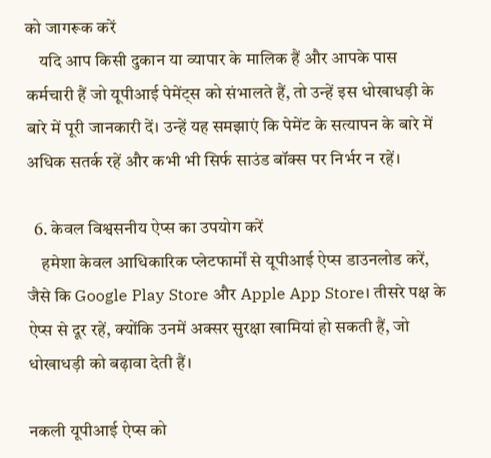को जागरूक करें
    यदि आप किसी दुकान या व्यापार के मालिक हैं और आपके पास कर्मचारी हैं जो यूपीआई पेमेंट्स को संभालते हैं, तो उन्हें इस धोखाधड़ी के बारे में पूरी जानकारी दें। उन्हें यह समझाएं कि पेमेंट के सत्यापन के बारे में अधिक सतर्क रहें और कभी भी सिर्फ साउंड बॉक्स पर निर्भर न रहें।

  6. केवल विश्वसनीय ऐप्स का उपयोग करें
    हमेशा केवल आधिकारिक प्लेटफार्मों से यूपीआई ऐप्स डाउनलोड करें, जैसे कि Google Play Store और Apple App Store। तीसरे पक्ष के ऐप्स से दूर रहें, क्योंकि उनमें अक्सर सुरक्षा खामियां हो सकती हैं, जो धोखाधड़ी को बढ़ावा देती हैं।

नकली यूपीआई ऐप्स को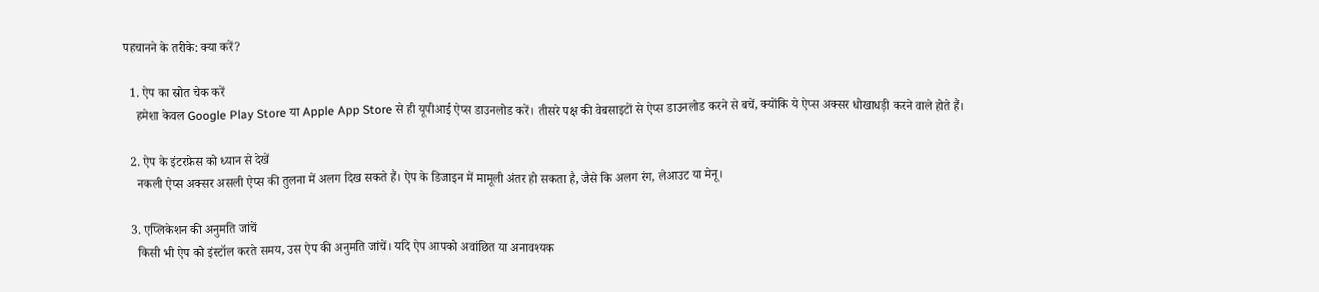पहचानने के तरीके: क्या करें?

  1. ऐप का स्रोत चेक करें
    हमेशा केवल Google Play Store या Apple App Store से ही यूपीआई ऐप्स डाउनलोड करें। तीसरे पक्ष की वेबसाइटों से ऐप्स डाउनलोड करने से बचें, क्योंकि ये ऐप्स अक्सर धोखाधड़ी करने वाले होते हैं।

  2. ऐप के इंटरफ़ेस को ध्यान से देखें
    नकली ऐप्स अक्सर असली ऐप्स की तुलना में अलग दिख सकते हैं। ऐप के डिजाइन में मामूली अंतर हो सकता है, जैसे कि अलग रंग, लेआउट या मेनू।

  3. एप्लिकेशन की अनुमति जांचें
    किसी भी ऐप को इंस्टॉल करते समय, उस ऐप की अनुमति जांचें। यदि ऐप आपको अवांछित या अनावश्यक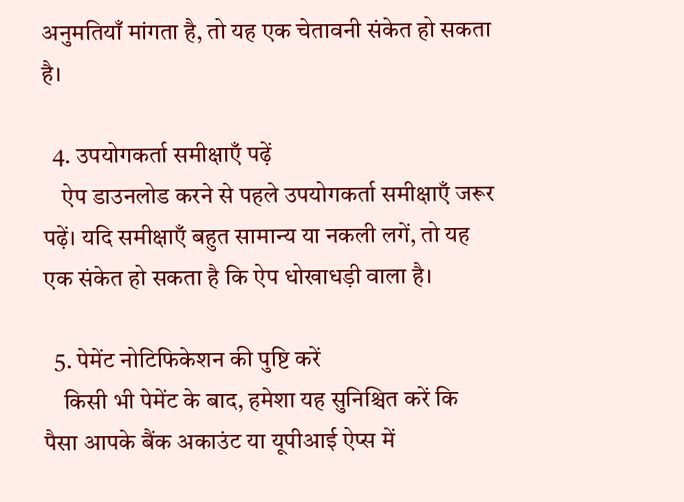अनुमतियाँ मांगता है, तो यह एक चेतावनी संकेत हो सकता है।

  4. उपयोगकर्ता समीक्षाएँ पढ़ें
    ऐप डाउनलोड करने से पहले उपयोगकर्ता समीक्षाएँ जरूर पढ़ें। यदि समीक्षाएँ बहुत सामान्य या नकली लगें, तो यह एक संकेत हो सकता है कि ऐप धोखाधड़ी वाला है।

  5. पेमेंट नोटिफिकेशन की पुष्टि करें
    किसी भी पेमेंट के बाद, हमेशा यह सुनिश्चित करें कि पैसा आपके बैंक अकाउंट या यूपीआई ऐप्स में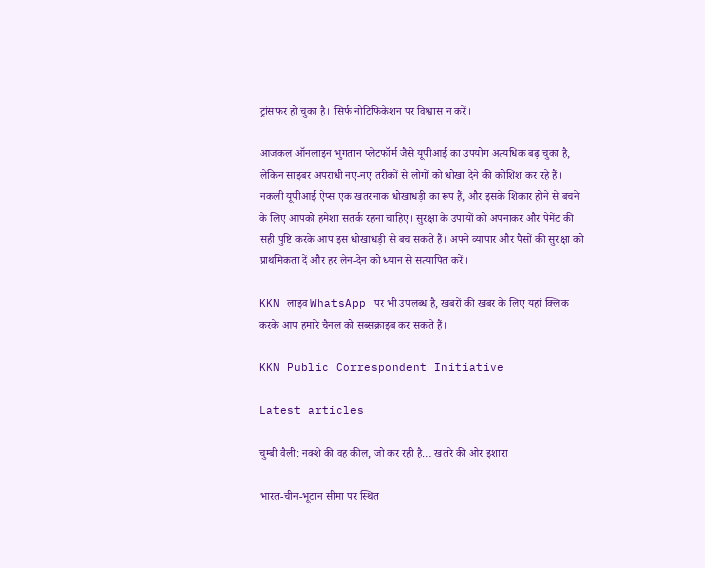ट्रांसफर हो चुका है। सिर्फ नोटिफिकेशन पर विश्वास न करें।

आजकल ऑनलाइन भुगतान प्लेटफॉर्म जैसे यूपीआई का उपयोग अत्यधिक बढ़ चुका है, लेकिन साइबर अपराधी नए-नए तरीकों से लोगों को धोखा देने की कोशिश कर रहे हैं। नकली यूपीआई ऐप्स एक खतरनाक धोखाधड़ी का रूप हैं, और इसके शिकार होने से बचने के लिए आपको हमेशा सतर्क रहना चाहिए। सुरक्षा के उपायों को अपनाकर और पेमेंट की सही पुष्टि करके आप इस धोखाधड़ी से बच सकते हैं। अपने व्यापार और पैसों की सुरक्षा को प्राथमिकता दें और हर लेन-देन को ध्यान से सत्यापित करें।

KKN लाइव WhatsApp पर भी उपलब्ध है, खबरों की खबर के लिए यहां क्लिक करके आप हमारे चैनल को सब्सक्राइब कर सकते हैं।

KKN Public Correspondent Initiative

Latest articles

चुम्बी वैली: नक्शे की वह कील, जो कर रही है… खतरे की ओर इशारा

भारत-चीन-भूटान सीमा पर स्थित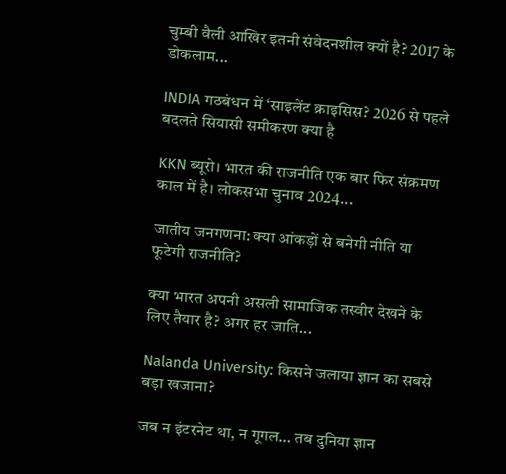चुम्बी वैली आखिर इतनी संवेदनशील क्यों है? 2017 के डोकलाम...

INDIA गठबंधन में ‘साइलेंट क्राइसिस? 2026 से पहले बदलते सियासी समीकरण क्या है

KKN ब्यूरो। भारत की राजनीति एक बार फिर संक्रमण काल में है। लोकसभा चुनाव 2024...

जातीय जनगणना: क्या आंकड़ों से बनेगी नीति या फूटेगी राजनीति?

क्या भारत अपनी असली सामाजिक तस्वीर देखने के लिए तैयार है? अगर हर जाति...

Nalanda University: किसने जलाया ज्ञान का सबसे बड़ा खजाना?

जब न इंटरनेट था, न गूगल… तब दुनिया ज्ञान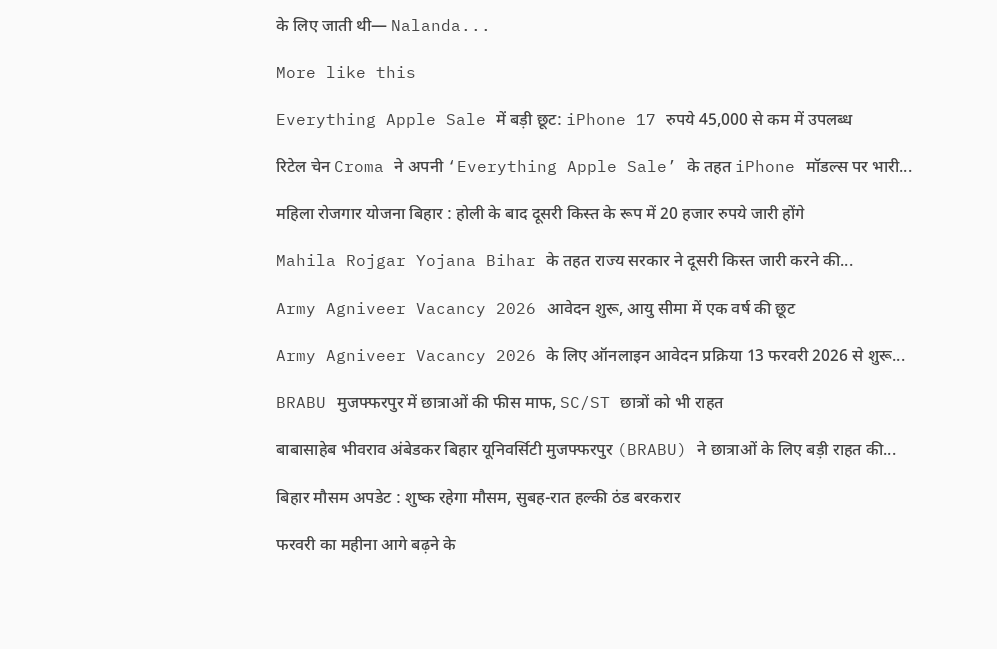के लिए जाती थी— Nalanda...

More like this

Everything Apple Sale में बड़ी छूट: iPhone 17 रुपये 45,000 से कम में उपलब्ध

रिटेल चेन Croma ने अपनी ‘Everything Apple Sale’ के तहत iPhone मॉडल्स पर भारी...

महिला रोजगार योजना बिहार : होली के बाद दूसरी किस्त के रूप में 20 हजार रुपये जारी होंगे

Mahila Rojgar Yojana Bihar के तहत राज्य सरकार ने दूसरी किस्त जारी करने की...

Army Agniveer Vacancy 2026 आवेदन शुरू, आयु सीमा में एक वर्ष की छूट

Army Agniveer Vacancy 2026 के लिए ऑनलाइन आवेदन प्रक्रिया 13 फरवरी 2026 से शुरू...

BRABU मुजफ्फरपुर में छात्राओं की फीस माफ, SC/ST छात्रों को भी राहत

बाबासाहेब भीवराव अंबेडकर बिहार यूनिवर्सिटी मुजफ्फरपुर (BRABU) ने छात्राओं के लिए बड़ी राहत की...

बिहार मौसम अपडेट : शुष्क रहेगा मौसम, सुबह-रात हल्की ठंड बरकरार

फरवरी का महीना आगे बढ़ने के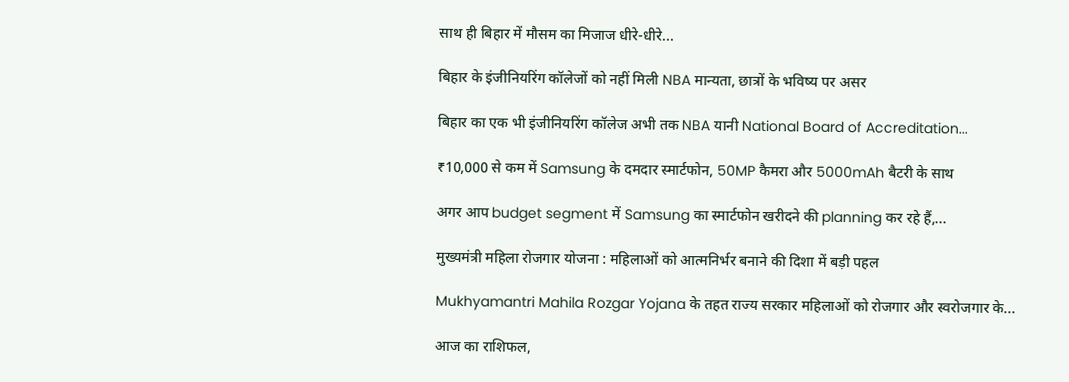साथ ही बिहार में मौसम का मिजाज धीरे-धीरे...

बिहार के इंजीनियरिंग कॉलेजों को नहीं मिली NBA मान्यता, छात्रों के भविष्य पर असर

बिहार का एक भी इंजीनियरिंग कॉलेज अभी तक NBA यानी National Board of Accreditation...

₹10,000 से कम में Samsung के दमदार स्मार्टफोन, 50MP कैमरा और 5000mAh बैटरी के साथ

अगर आप budget segment में Samsung का स्मार्टफोन खरीदने की planning कर रहे हैं,...

मुख्यमंत्री महिला रोजगार योजना : महिलाओं को आत्मनिर्भर बनाने की दिशा में बड़ी पहल

Mukhyamantri Mahila Rozgar Yojana के तहत राज्य सरकार महिलाओं को रोजगार और स्वरोजगार के...

आज का राशिफल,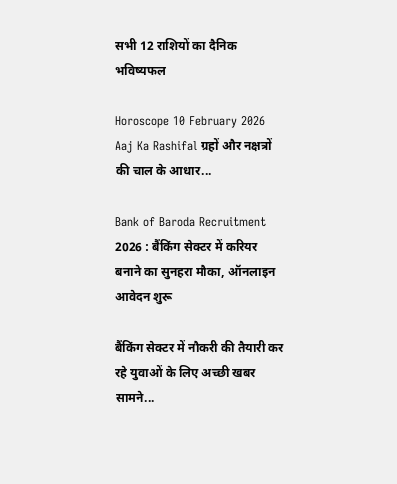सभी 12 राशियों का दैनिक भविष्यफल

Horoscope 10 February 2026 Aaj Ka Rashifal ग्रहों और नक्षत्रों की चाल के आधार...

Bank of Baroda Recruitment 2026 : बैंकिंग सेक्टर में करियर बनाने का सुनहरा मौका, ऑनलाइन आवेदन शुरू

बैंकिंग सेक्टर में नौकरी की तैयारी कर रहे युवाओं के लिए अच्छी खबर सामने...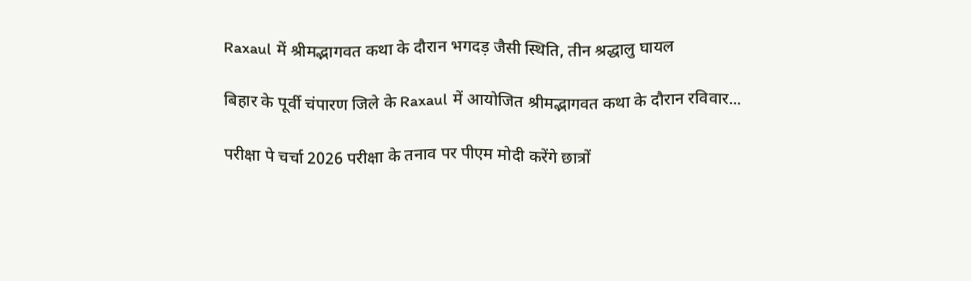Raxaul में श्रीमद्भागवत कथा के दौरान भगदड़ जैसी स्थिति, तीन श्रद्धालु घायल

बिहार के पूर्वी चंपारण जिले के Raxaul में आयोजित श्रीमद्भागवत कथा के दौरान रविवार...

परीक्षा पे चर्चा 2026 परीक्षा के तनाव पर पीएम मोदी करेंगे छात्रों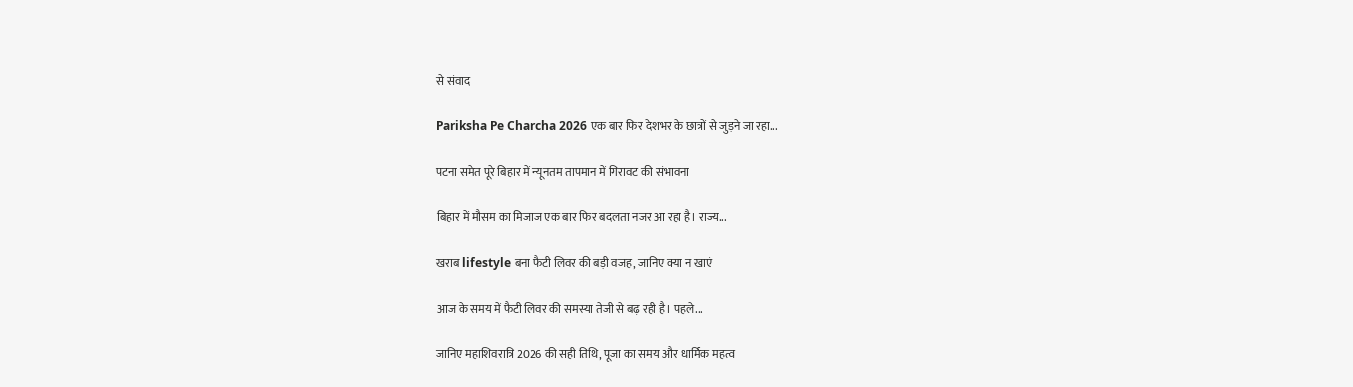से संवाद

Pariksha Pe Charcha 2026 एक बार फिर देशभर के छात्रों से जुड़ने जा रहा...

पटना समेत पूरे बिहार में न्यूनतम तापमान में गिरावट की संभावना

बिहार में मौसम का मिजाज एक बार फिर बदलता नजर आ रहा है। राज्य...

खराब lifestyle बना फैटी लिवर की बड़ी वजह, जानिए क्या न खाएं

आज के समय में फैटी लिवर की समस्या तेजी से बढ़ रही है। पहले...

जानिए महाशिवरात्रि 2026 की सही तिथि, पूजा का समय और धार्मिक महत्व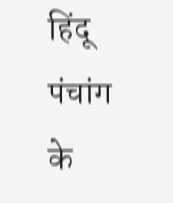हिंदू पंचांग के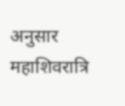अनुसार महाशिवरात्रि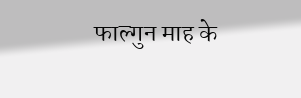फाल्गुन माह के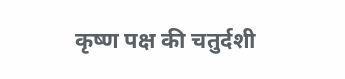कृष्ण पक्ष की चतुर्दशी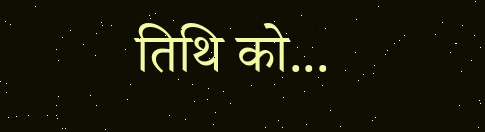तिथि को...